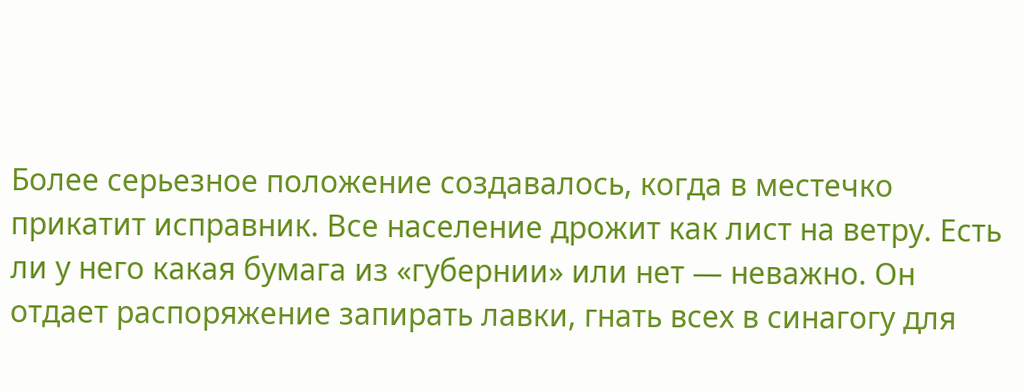Более серьезное положение создавалось, когда в местечко прикатит исправник. Все население дрожит как лист на ветру. Есть ли у него какая бумага из «губернии» или нет — неважно. Он отдает распоряжение запирать лавки, гнать всех в синагогу для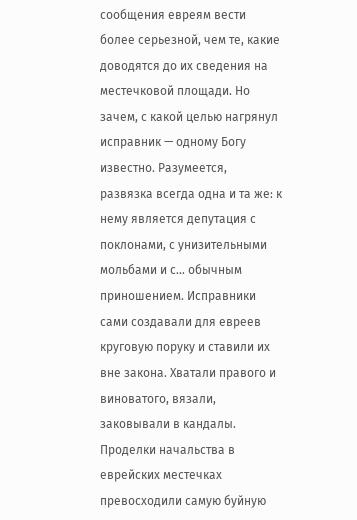сообщения евреям вести более серьезной, чем те, какие доводятся до их сведения на местечковой площади. Но зачем, с какой целью нагрянул исправник — одному Богу известно. Разумеется, развязка всегда одна и та же: к нему является депутация с поклонами, с унизительными мольбами и с… обычным приношением. Исправники сами создавали для евреев круговую поруку и ставили их вне закона. Хватали правого и виноватого, вязали, заковывали в кандалы. Проделки начальства в еврейских местечках превосходили самую буйную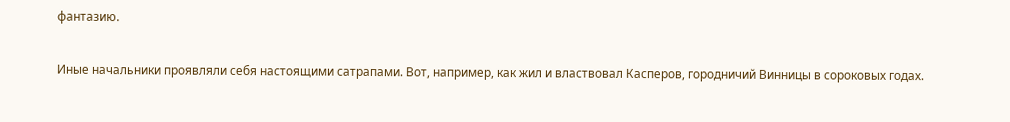фантазию.

Иные начальники проявляли себя настоящими сатрапами. Вот, например, как жил и властвовал Касперов, городничий Винницы в сороковых годах.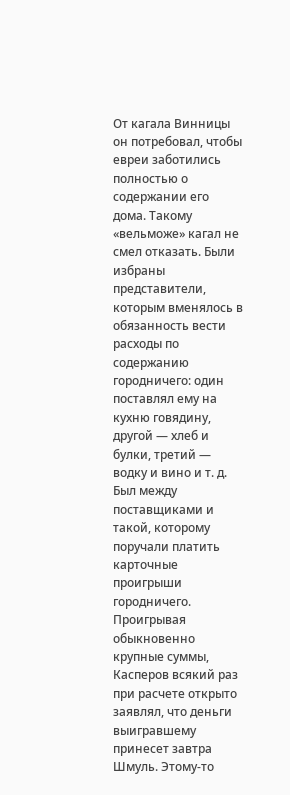От кагала Винницы он потребовал, чтобы евреи заботились полностью о содержании его дома. Такому «вельможе» кагал не смел отказать. Были избраны представители, которым вменялось в обязанность вести расходы по содержанию городничего: один поставлял ему на кухню говядину, другой — хлеб и булки, третий — водку и вино и т. д. Был между поставщиками и такой, которому поручали платить карточные проигрыши городничего. Проигрывая обыкновенно крупные суммы, Касперов всякий раз при расчете открыто заявлял, что деньги выигравшему принесет завтра Шмуль. Этому-то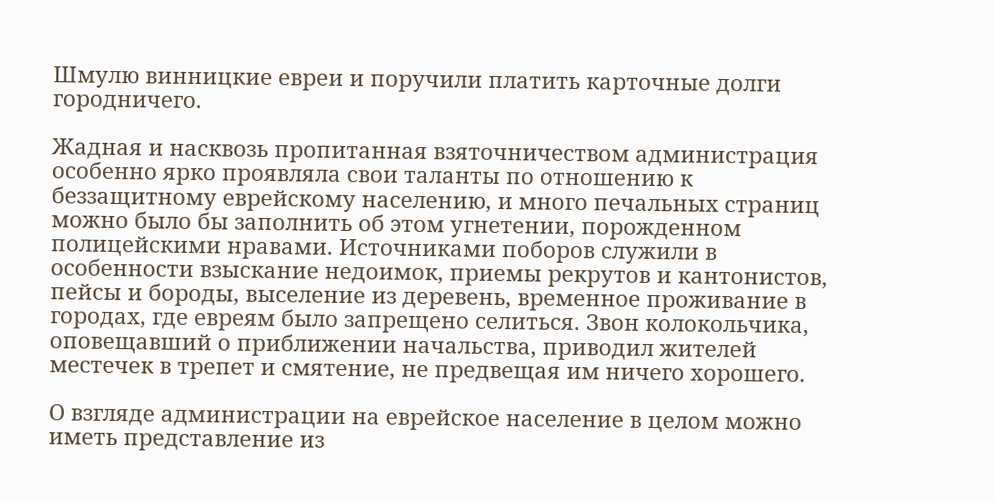Шмулю винницкие евреи и поручили платить карточные долги городничего.

Жадная и насквозь пропитанная взяточничеством администрация особенно ярко проявляла свои таланты по отношению к беззащитному еврейскому населению, и много печальных страниц можно было бы заполнить об этом угнетении, порожденном полицейскими нравами. Источниками поборов служили в особенности взыскание недоимок, приемы рекрутов и кантонистов, пейсы и бороды, выселение из деревень, временное проживание в городах, где евреям было запрещено селиться. Звон колокольчика, оповещавший о приближении начальства, приводил жителей местечек в трепет и смятение, не предвещая им ничего хорошего.

О взгляде администрации на еврейское население в целом можно иметь представление из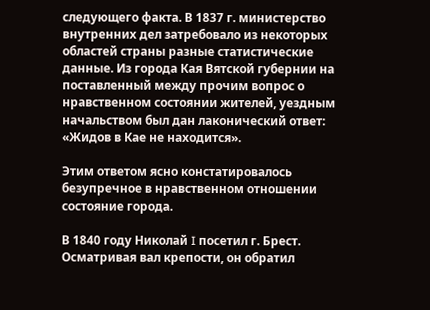следующего факта. В 1837 г. министерство внутренних дел затребовало из некоторых областей страны разные статистические данные. Из города Кая Вятской губернии на поставленный между прочим вопрос о нравственном состоянии жителей, уездным начальством был дан лаконический ответ: «Жидов в Кае не находится».

Этим ответом ясно констатировалось безупречное в нравственном отношении состояние города.

В 1840 году Николай I посетил г. Брест. Осматривая вал крепости, он обратил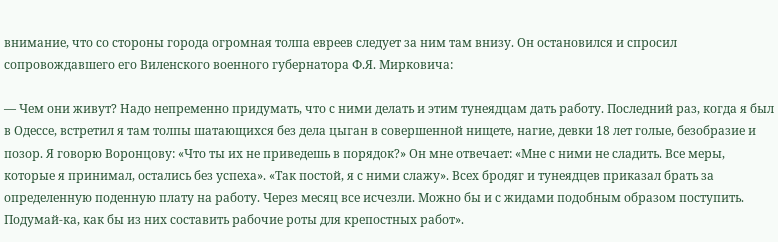внимание, что со стороны города огромная толпа евреев следует за ним там внизу. Он остановился и спросил сопровождавшего его Виленского военного губернатора Ф.Я. Мирковича:

— Чем они живут? Надо непременно придумать, что с ними делать и этим тунеядцам дать работу. Последний раз, когда я был в Одессе, встретил я там толпы шатающихся без дела цыган в совершенной нищете, нагие, девки 18 лет голые, безобразие и позор. Я говорю Воронцову: «Что ты их не приведешь в порядок?» Он мне отвечает: «Мне с ними не сладить. Все меры, которые я принимал, остались без успеха». «Так постой, я с ними слажу». Всех бродяг и тунеядцев приказал брать за определенную поденную плату на работу. Через месяц все исчезли. Можно бы и с жидами подобным образом поступить. Подумай-ка, как бы из них составить рабочие роты для крепостных работ».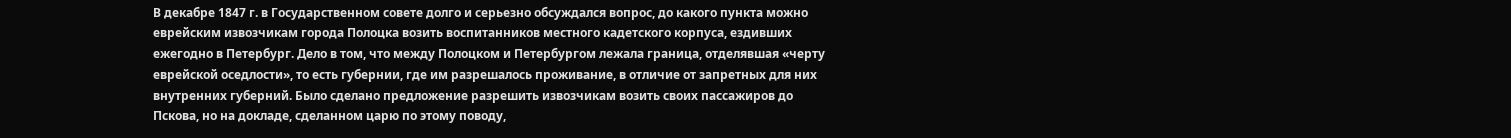В декабре 1847 г. в Государственном совете долго и серьезно обсуждался вопрос, до какого пункта можно еврейским извозчикам города Полоцка возить воспитанников местного кадетского корпуса, ездивших ежегодно в Петербург. Дело в том, что между Полоцком и Петербургом лежала граница, отделявшая «черту еврейской оседлости», то есть губернии, где им разрешалось проживание, в отличие от запретных для них внутренних губерний. Было сделано предложение разрешить извозчикам возить своих пассажиров до Пскова, но на докладе, сделанном царю по этому поводу,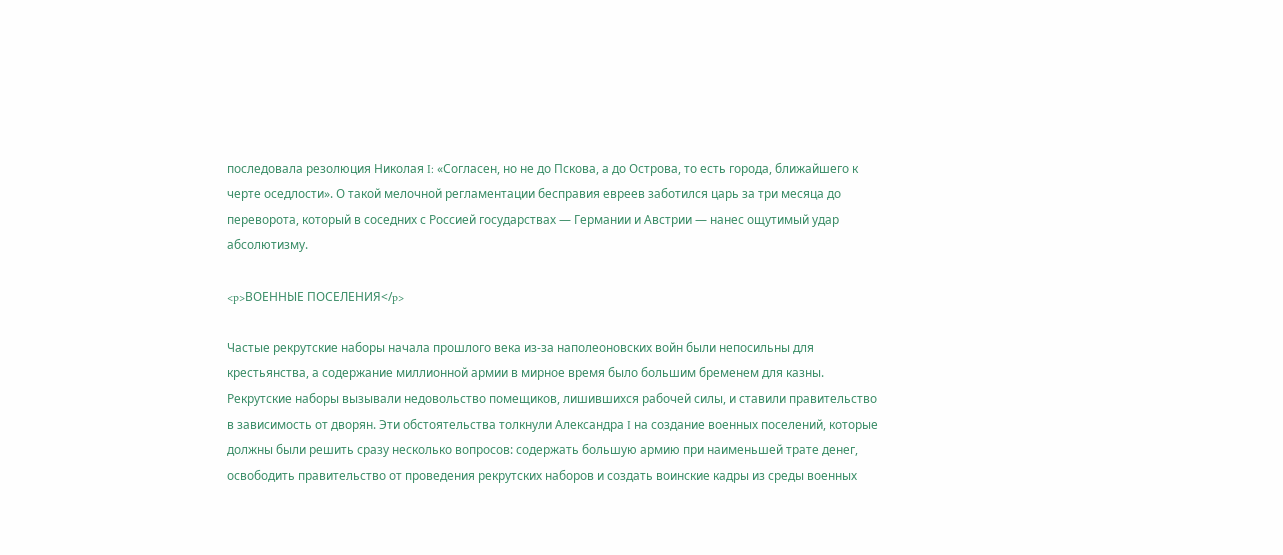последовала резолюция Николая I: «Согласен, но не до Пскова, а до Острова, то есть города, ближайшего к черте оседлости». О такой мелочной регламентации бесправия евреев заботился царь за три месяца до переворота, который в соседних с Россией государствах — Германии и Австрии — нанес ощутимый удар абсолютизму.

<p>ВОЕННЫЕ ПОСЕЛЕНИЯ</p>

Частые рекрутские наборы начала прошлого века из-за наполеоновских войн были непосильны для крестьянства, а содержание миллионной армии в мирное время было большим бременем для казны. Рекрутские наборы вызывали недовольство помещиков, лишившихся рабочей силы, и ставили правительство в зависимость от дворян. Эти обстоятельства толкнули Александра I на создание военных поселений, которые должны были решить сразу несколько вопросов: содержать большую армию при наименьшей трате денег, освободить правительство от проведения рекрутских наборов и создать воинские кадры из среды военных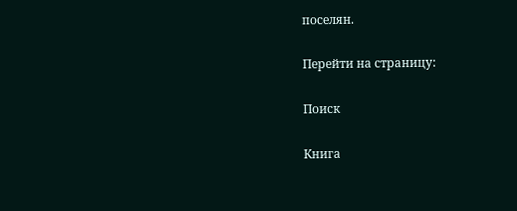поселян.

Перейти на страницу:

Поиск

Книга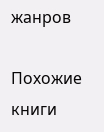жанров

Похожие книги